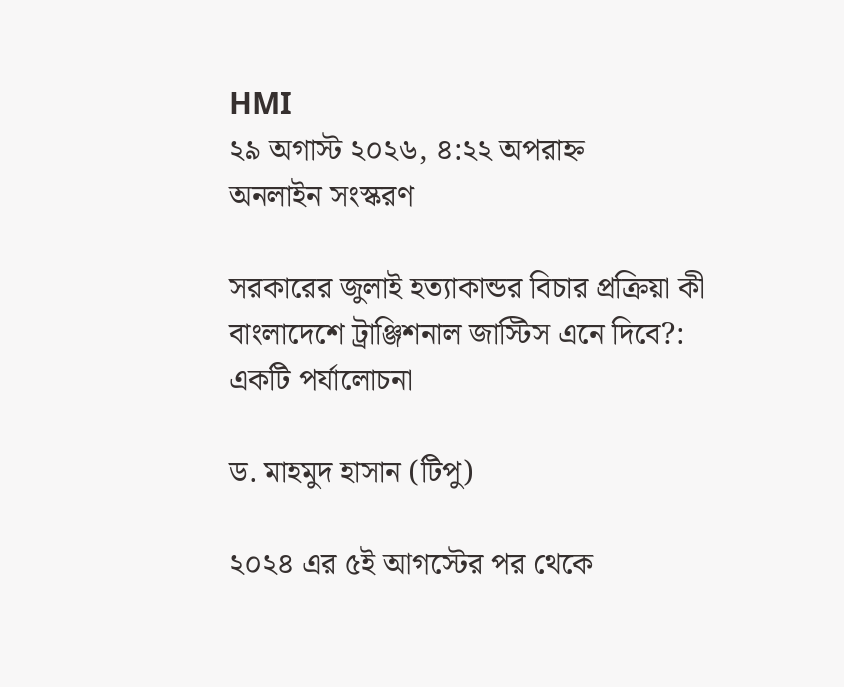HMI
২৯ অগাস্ট ২০২৬, ৪:২২ অপরাহ্ন
অনলাইন সংস্করণ

সরকারের জুলাই হত্যাকান্ডর বিচার প্রক্রিয়া কী বাংলাদেশে ট্রাঞ্জিশনাল জাস্টিস এনে দিবে?: একটি পর্যালোচনা

ড. মাহমুদ হাসান (টিপু)

২০২৪ এর ৫ই আগস্টের পর থেকে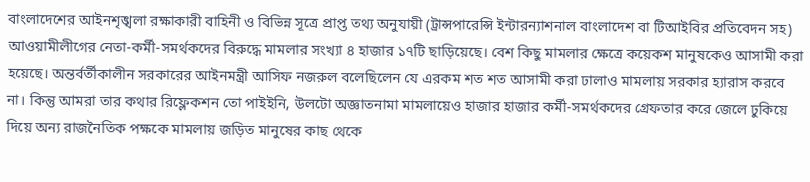বাংলাদেশের আইনশৃঙ্খলা রক্ষাকারী বাহিনী ও বিভিন্ন সূত্রে প্রাপ্ত তথ্য অনুযায়ী (ট্রান্সপারেন্সি ইন্টারন্যাশনাল বাংলাদেশ বা টিআইবির প্রতিবেদন সহ) আওয়ামীলীগের নেতা-কর্মী-সমর্থকদের বিরুদ্ধে মামলার সংখ্যা ৪ হাজার ১৭টি ছাড়িয়েছে। বেশ কিছু মামলার ক্ষেত্রে কয়েকশ মানুষকেও আসামী করা হয়েছে। অন্তর্বর্তীকালীন সরকারের আইনমন্ত্রী আসিফ নজরুল বলেছিলেন যে এরকম শত শত আসামী করা ঢালাও মামলায় সরকার হ্যারাস করবে না। কিন্তু আমরা তার কথার রিফ্লেকশন তো পাইইনি, উলটো অজ্ঞাতনামা মামলায়েও হাজার হাজার কর্মী-সমর্থকদের গ্রেফতার করে জেলে ঢুকিয়ে দিয়ে অন্য রাজনৈতিক পক্ষকে মামলায় জড়িত মানুষের কাছ থেকে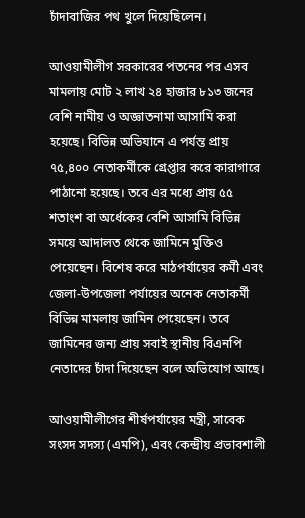চাঁদাবাজির পথ খুলে দিয়েছিলেন।

আওয়ামীলীগ সরকারের পতনের পর এসব মামলায় মোট ২ লাখ ২৪ হাজার ৮১৩ জনের বেশি নামীয় ও অজ্ঞাতনামা আসামি করা হয়েছে। বিভিন্ন অভিযানে এ পর্যন্ত প্রায় ৭৫,৪০০ নেতাকর্মীকে গ্রেপ্তার করে কারাগারে পাঠানো হয়েছে। তবে এর মধ্যে প্রায় ৫৫ শতাংশ বা অর্ধেকের বেশি আসামি বিভিন্ন সময়ে আদালত থেকে জামিনে মুক্তিও পেয়েছেন। বিশেষ করে মাঠপর্যায়ের কর্মী এবং জেলা-উপজেলা পর্যায়ের অনেক নেতাকর্মী বিভিন্ন মামলায় জামিন পেয়েছেন। তবে জামিনের জন্য প্রায় সবাই স্থানীয় বিএনপি নেতাদের চাঁদা দিয়েছেন বলে অভিযোগ আছে।

আওয়ামীলীগের শীর্ষপর্যায়ের মন্ত্রী, সাবেক সংসদ সদস্য (এমপি), এবং কেন্দ্রীয় প্রভাবশালী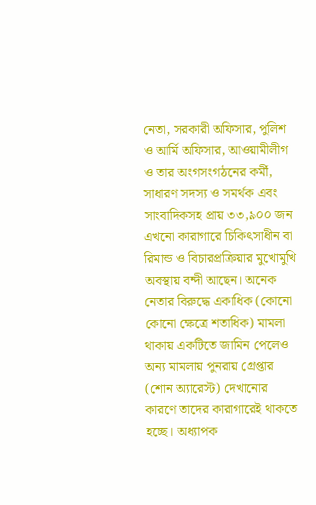নেতা, সরকারী অফিসার, পুলিশ ও আর্মি অফিসার, আওয়ামীলীগ ও তার অংগসংগঠনের কর্মী, সাধারণ সদস্য ও সমর্থক এবং সাংবাদিকসহ প্রায় ৩৩,৯০০ জন এখনো কারাগারে চিকিৎসাধীন বা রিমান্ড ও বিচারপ্রক্রিয়ার মুখোমুখি অবস্থায় বন্দী আছেন। অনেক নেতার বিরুদ্ধে একাধিক (কোনো কোনো ক্ষেত্রে শতাধিক) মামলা থাকায় একটিতে জামিন পেলেও অন্য মামলায় পুনরায় গ্রেপ্তার (শোন অ্যারেস্ট) দেখানোর কারণে তাদের কারাগারেই থাকতে হচ্ছে। অধ্যাপক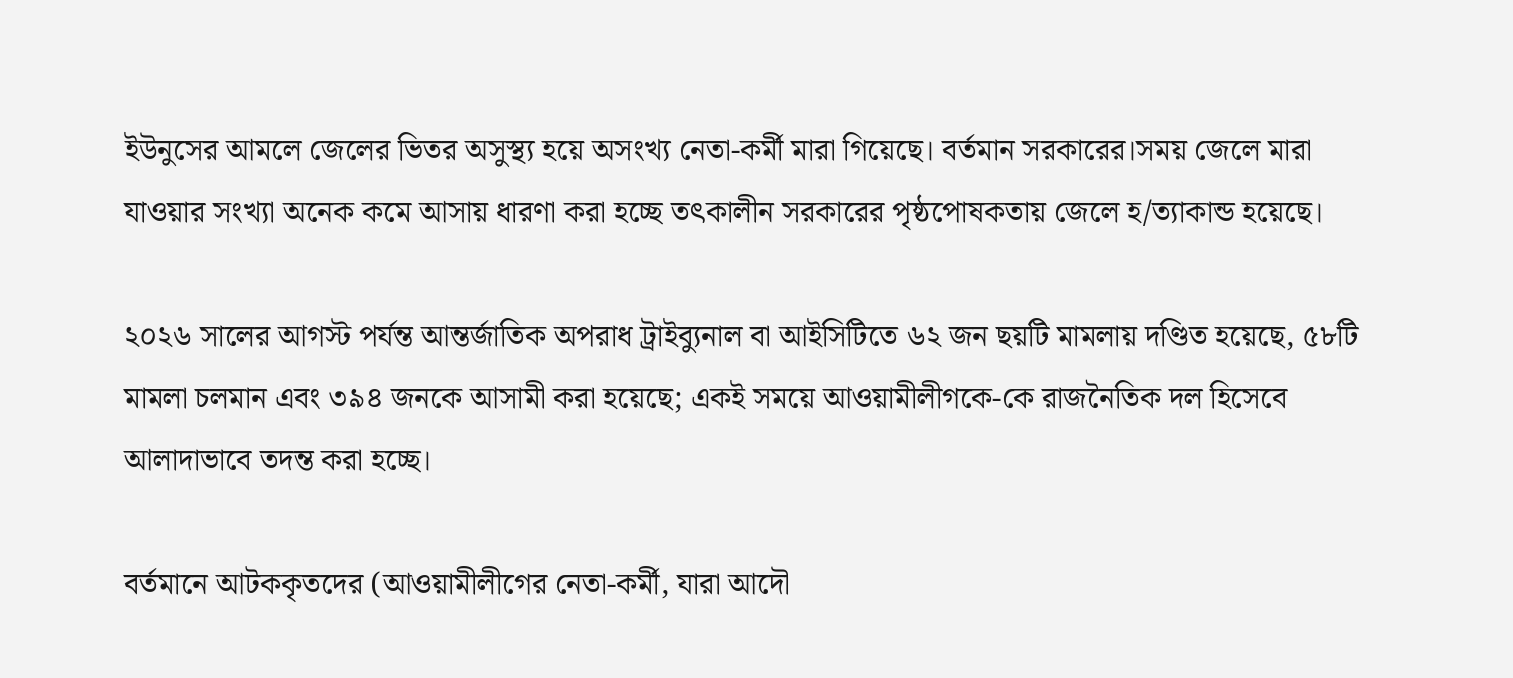ইউনুসের আমলে জেলের ভিতর অসুস্থ্য হয়ে অসংখ্য নেতা-কর্মী মারা গিয়েছে। বর্তমান সরকারের।সময় জেলে মারা যাওয়ার সংখ্যা অনেক কমে আসায় ধারণা করা হচ্ছে তৎকালীন সরকারের পৃষ্ঠপোষকতায় জেলে হ/ত্যাকান্ড হয়েছে।

২০২৬ সালের আগস্ট পর্যন্ত আন্তর্জাতিক অপরাধ ট্রাইব্যুনাল বা আইসিটিতে ৬২ জন ছয়টি মামলায় দণ্ডিত হয়েছে, ৫৮টি মামলা চলমান এবং ৩৯৪ জনকে আসামী করা হয়েছে; একই সময়ে আওয়ামীলীগকে-কে রাজনৈতিক দল হিসেবে আলাদাভাবে তদন্ত করা হচ্ছে।

বর্তমানে আটককৃতদের (আওয়ামীলীগের নেতা-কর্মী, যারা আদৌ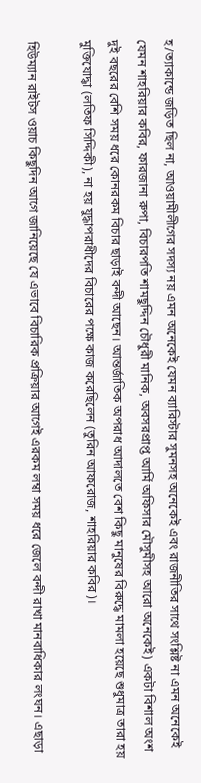হ/ত্যাকান্ডে জড়িত ছিল না, আওয়ামীলীগের সদস্য নয় এমন অনেকেই যেমন ব্যারিস্টার সুমনসহ অনেকেই এবং রাজনীতির সাথে সংশ্লিষ্ট না এমন অনেকেই যেমন শাহরিয়ার কবির, ফারজানা রুপা, বিচারপতি শামছুদ্দিন চৌধুরী মানিক, অবসরপ্রাপ্ত আর্মি অফিসার মৌসুমীসহ আরো অনেকেই) একটা বিশাল অংশ দুই বছরের বেশি সময় ধরে কোনরকম বিচার ছাড়াই বন্দী আছেন। আন্তর্জাতিক অপরাধ আদালতে বেশ কিছু মানুষের বিরুদ্ধে মামলা হয়েছে শুধুমাত্র তারা হয় মুক্তিযোদ্ধা (লতিফ সিদ্দিকী), না হয় যুদ্ধাপরাধীদের বিচারের পক্ষে কাজ করেছিলেন (তুরিন আফরোজ, শাহরিয়ার কবির)।

হিউম্যান রাইটস ওয়াচ কিছুদিন আগে জানিয়েছে যে এভাবে বিচারিক প্রক্রিয়ার আগেই এরকম লম্বা সময় ধরে জেলে বন্দী রাখা মানবাধিকার লংঘন। এছাড়া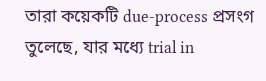তারা কয়েকটি due-process প্রসংগ তুলেছে, যার মধ্যে trial in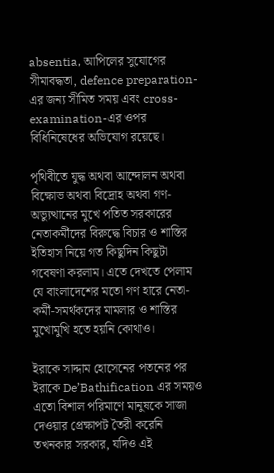absentia, আপিলের সুযোগের সীমাবদ্ধতা, defence preparation-এর জন্য সীমিত সময় এবং cross-examination-এর ওপর বিধিনিষেধের অভিযোগ রয়েছে।

পৃথিবীতে যুদ্ধ অথবা আন্দোলন অথবা বিক্ষোভ অথবা বিদ্রোহ অথবা গণ-অভ্যুত্থানের মুখে পতিত সরকারের নেতাকর্মীদের বিরুদ্ধে বিচার ও শাস্তির ইতিহাস নিয়ে গত কিছুদিন কিছুটা গবেষণা করলাম। এতে দেখতে পেলাম যে বাংলাদেশের মতো গণ হারে নেতা-কর্মী-সমর্থকদের মামলার ও শাস্তির মুখোমুখি হতে হয়নি কোথাও।

ইরাকে সাদ্দাম হোসেনের পতনের পর ইরাকে De’Bathification এর সময়ও এতো বিশাল পরিমাণে মানুষকে সাজা দেওয়ার প্রেক্ষাপট তৈরী করেনি তখনকার সরকার, যদিও এই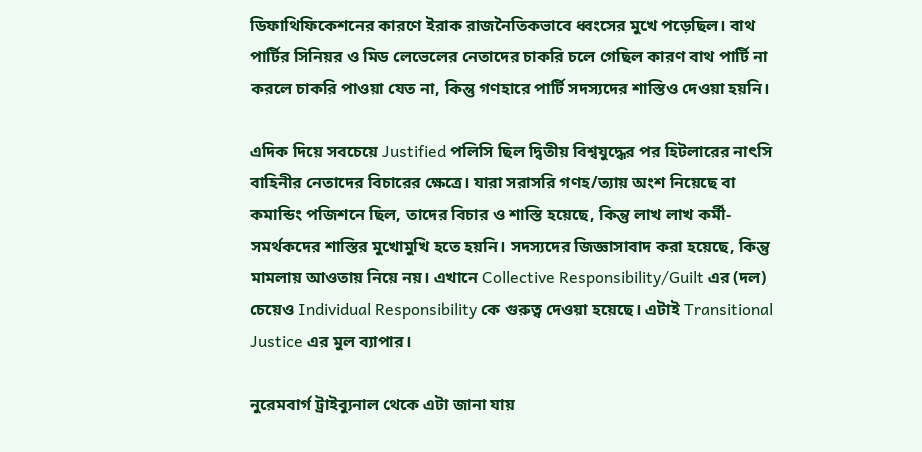ডিফাথিফিকেশনের কারণে ইরাক রাজনৈতিকভাবে ধ্বংসের মুখে পড়েছিল। বাথ পার্টির সিনিয়র ও মিড লেভেলের নেতাদের চাকরি চলে গেছিল কারণ বাথ পার্টি না করলে চাকরি পাওয়া যেত না, কিন্তু গণহারে পার্টি সদস্যদের শাস্তিও দেওয়া হয়নি।

এদিক দিয়ে সবচেয়ে Justified পলিসি ছিল দ্বিতীয় বিশ্বযুদ্ধের পর হিটলারের নাৎসি বাহিনীর নেতাদের বিচারের ক্ষেত্রে। যারা সরাসরি গণহ/ত্যায় অংশ নিয়েছে বা কমান্ডিং পজিশনে ছিল, তাদের বিচার ও শাস্তি হয়েছে, কিন্তু লাখ লাখ কর্মী-সমর্থকদের শাস্তির মুখোমুখি হতে হয়নি। সদস্যদের জিজ্ঞাসাবাদ করা হয়েছে, কিন্তু মামলায় আওতায় নিয়ে নয়। এখানে Collective Responsibility/Guilt এর (দল) চেয়েও Individual Responsibility কে গুরুত্ব দেওয়া হয়েছে। এটাই Transitional Justice এর মুল ব্যাপার।

নুরেমবার্গ ট্রাইব্যুনাল থেকে এটা জানা যায়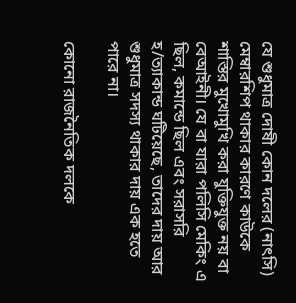যে শুধুমাত্র দোষী কোন দলের (নাৎসি) মেম্বারশিপ থাকার কারণে কাউকে শাস্তির মুখোমুখি করা যুক্তিযুক্ত নয় বা বেআইনী। যে বা যারা পলিসি মেকিং এ ছিল, কমান্ডে ছিল এবং সরাসরি হ/ত্যাকান্ড ঘটিয়েছে, তাদের দায় আর শুধুমাত্র সদস্য থাকার দায় এক হতে পারে না।

কোনো রাজনৈতিক দলকে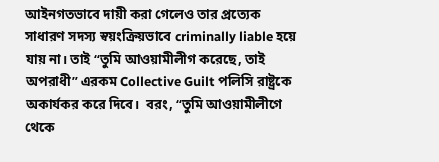আইনগতভাবে দায়ী করা গেলেও তার প্রত্যেক সাধারণ সদস্য স্বয়ংক্রিয়ভাবে criminally liable হয়ে যায় না। তাই “তুমি আওয়ামীলীগ করেছে, তাই অপরাধী” এরকম Collective Guilt পলিসি রাষ্ট্রকে অকার্যকর করে দিবে।  বরং, “তুমি আওয়ামীলীগে থেকে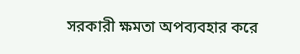সরকারী ক্ষমতা অপব্যবহার করে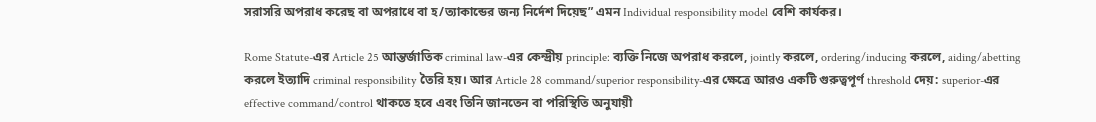সরাসরি অপরাধ করেছ বা অপরাধে বা হ/ত্যাকান্ডের জন্য নির্দেশ দিয়েছ” এমন Individual responsibility model বেশি কার্যকর।

Rome Statute-এর Article 25 আন্তর্জাতিক criminal law-এর কেন্দ্রীয় principle: ব্যক্তি নিজে অপরাধ করলে, jointly করলে, ordering/inducing করলে, aiding/abetting করলে ইত্যাদি criminal responsibility তৈরি হয়। আর Article 28 command/superior responsibility-এর ক্ষেত্রে আরও একটি গুরুত্বপূর্ণ threshold দেয়: superior-এর effective command/control থাকতে হবে এবং তিনি জানতেন বা পরিস্থিতি অনুযায়ী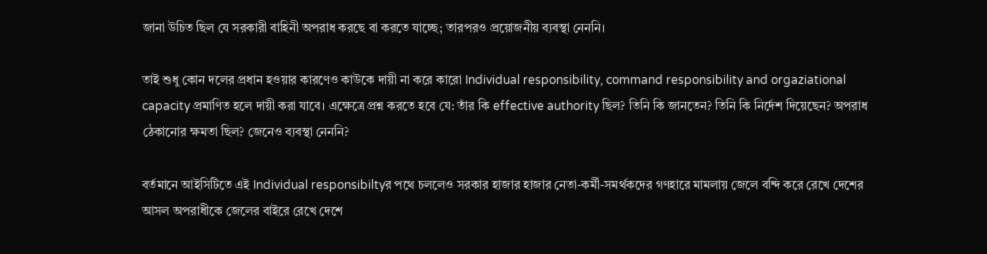জানা উচিত ছিল যে সরকারী বাহিনী অপরাধ করছে বা করতে যাচ্ছে; তারপরও প্রয়োজনীয় ব্যবস্থা নেননি।

তাই শুধু কোন দলের প্রধান হওয়ার কারণেও কাউকে দায়ী না করে কারো Individual responsibility, command responsibility and orgaziational capacity প্রমাণিত হলে দায়ী করা যাবে। এক্ষেত্রে প্রশ্ন করতে হবে যে: তাঁর কি effective authority ছিল? তিনি কি জানতেন? তিনি কি নির্দেশ দিয়েছেন? অপরাধ ঠেকানোর ক্ষমতা ছিল? জেনেও ব্যবস্থা নেননি?

বর্তমানে আইসিটিতে এই Individual responsibiltyর পথে চললেও সরকার হাজার হাজার নেতা-কর্মী-সমর্থকদের গণহারে মামলায় জেলে বন্দি করে রেখে দেশের আসল অপরাধীকে জেলের বাইরে রেখে দেশে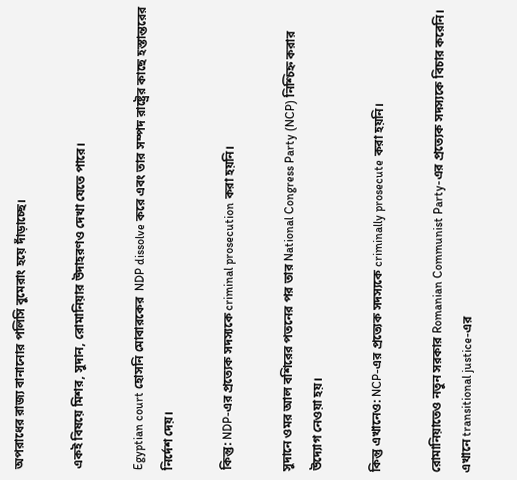অপরাধের রাজ্য বানানোর পলিসি বুমেরাং হয়ে দাঁড়াচ্ছে।

একই বিষয়ে মিশর, সুদান, রোমানিয়ার উদাহরণও দেখা যেতে পারে।

Egyptian court হোসনি মোবারকের  NDP dissolve করে এবং তার সম্পদ রাষ্ট্রের কাছে হস্তান্তরের নির্দেশ দেয়।

কিন্তু: NDP-এর প্রত্যেক সদস্যকে criminal prosecution করা হয়নি।

সুদানে ওমর আল বশিরের পতনের পর তার National Congress Party (NCP) নিশ্চিহ্ন করার উদ্যোগ নেওয়া হয়।

কিন্তু এখানেও: NCP-এর প্রত্যেক সদস্যকে criminally prosecute করা হয়নি।

রোমানিয়াতেও নতুন সরকার Romanian Communist Party-এর প্রত্যেক সদস্যকে বিচার করেনি। এখানে transitional justice-এর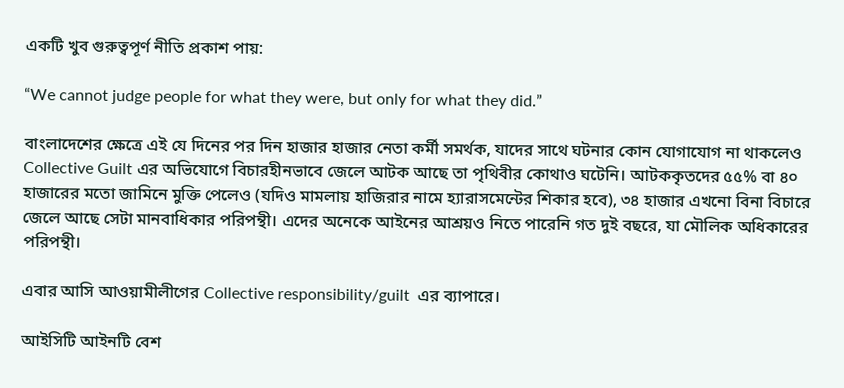একটি খুব গুরুত্বপূর্ণ নীতি প্রকাশ পায়:

“We cannot judge people for what they were, but only for what they did.”

বাংলাদেশের ক্ষেত্রে এই যে দিনের পর দিন হাজার হাজার নেতা কর্মী সমর্থক, যাদের সাথে ঘটনার কোন যোগাযোগ না থাকলেও Collective Guilt এর অভিযোগে বিচারহীনভাবে জেলে আটক আছে তা পৃথিবীর কোথাও ঘটেনি। আটককৃতদের ৫৫% বা ৪০ হাজারের মতো জামিনে মুক্তি পেলেও (যদিও মামলায় হাজিরার নামে হ্যারাসমেন্টের শিকার হবে), ৩৪ হাজার এখনো বিনা বিচারে জেলে আছে সেটা মানবাধিকার পরিপন্থী। এদের অনেকে আইনের আশ্রয়ও নিতে পারেনি গত দুই বছরে, যা মৌলিক অধিকারের পরিপন্থী।

এবার আসি আওয়ামীলীগের Collective responsibility/guilt  এর ব্যাপারে।

আইসিটি আইনটি বেশ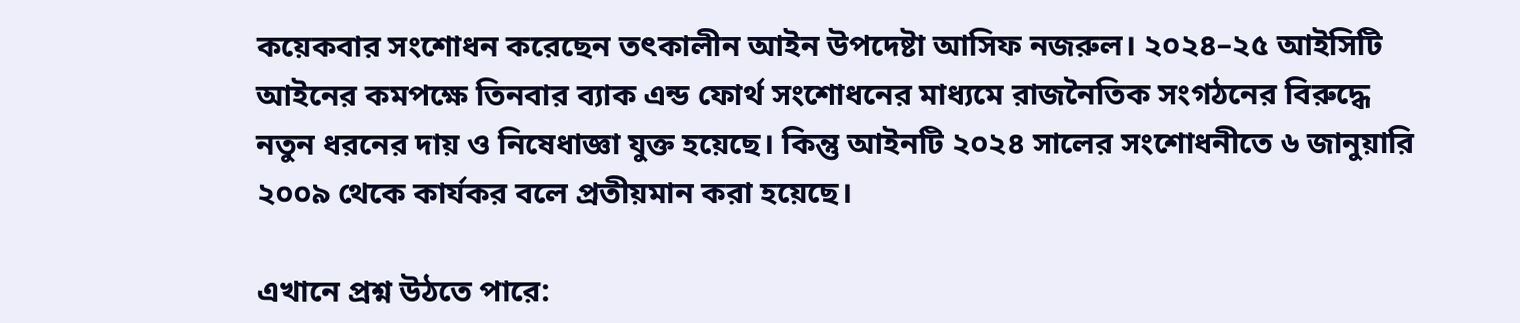কয়েকবার সংশোধন করেছেন তৎকালীন আইন উপদেষ্টা আসিফ নজরুল। ২০২৪–২৫ আইসিটি আইনের কমপক্ষে তিনবার ব্যাক এন্ড ফোর্থ সংশোধনের মাধ্যমে রাজনৈতিক সংগঠনের বিরুদ্ধে নতুন ধরনের দায় ও নিষেধাজ্ঞা যুক্ত হয়েছে। কিন্তু আইনটি ২০২৪ সালের সংশোধনীতে ৬ জানুয়ারি ২০০৯ থেকে কার্যকর বলে প্রতীয়মান করা হয়েছে।

এখানে প্রশ্ন উঠতে পারে: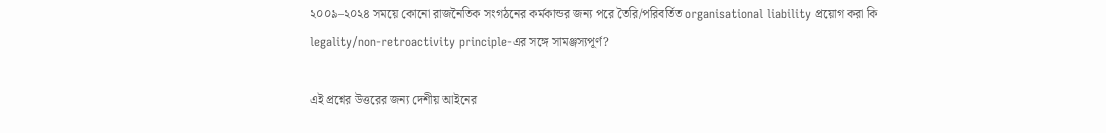২০০৯–২০২৪ সময়ে কোনো রাজনৈতিক সংগঠনের কর্মকান্ডর জন্য পরে তৈরি/পরিবর্তিত organisational liability প্রয়োগ করা কি legality/non-retroactivity principle-এর সঙ্গে সামঞ্জস্যপূর্ণ?

এই প্রশ্নের উত্তরের জন্য দেশীয় আইনের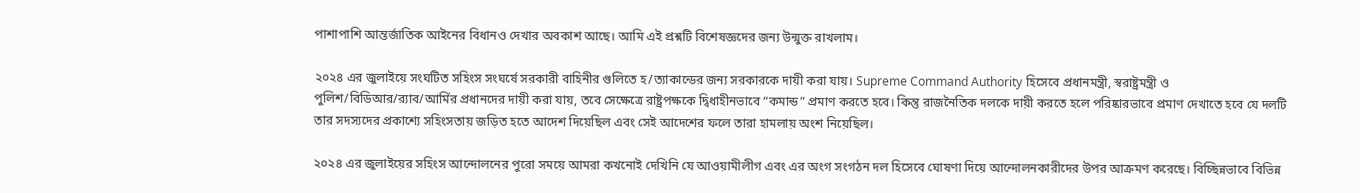পাশাপাশি আন্তর্জাতিক আইনের বিধানও দেখার অবকাশ আছে। আমি এই প্রশ্নটি বিশেষজ্ঞদের জন্য উন্মুক্ত রাখলাম।

২০২৪ এর জুলাইয়ে সংঘটিত সহিংস সংঘর্ষে সরকারী বাহিনীর গুলিতে হ/ত্যাকান্ডের জন্য সরকারকে দায়ী করা যায়। Supreme Command Authority হিসেবে প্রধানমন্ত্রী, স্বরাষ্ট্রমন্ত্রী ও পুলিশ/বিডিআর/র‍্যাব/আর্মির প্রধানদের দায়ী করা যায়, তবে সেক্ষেত্রে রাষ্ট্রপক্ষকে দ্বিধাহীনভাবে “কমান্ড” প্রমাণ করতে হবে। কিন্তু রাজনৈতিক দলকে দায়ী করতে হলে পরিষ্কারভাবে প্রমাণ দেখাতে হবে যে দলটি তার সদস্যদের প্রকাশ্যে সহিংসতায় জড়িত হতে আদেশ দিয়েছিল এবং সেই আদেশের ফলে তারা হামলায় অংশ নিয়েছিল।

২০২৪ এর জুলাইয়ের সহিংস আন্দোলনের পুরো সময়ে আমরা কখনোই দেখিনি যে আওয়ামীলীগ এবং এর অংগ সংগঠন দল হিসেবে ঘোষণা দিয়ে আন্দোলনকারীদের উপর আক্রমণ করেছে। বিচ্ছিন্নভাবে বিভিন্ন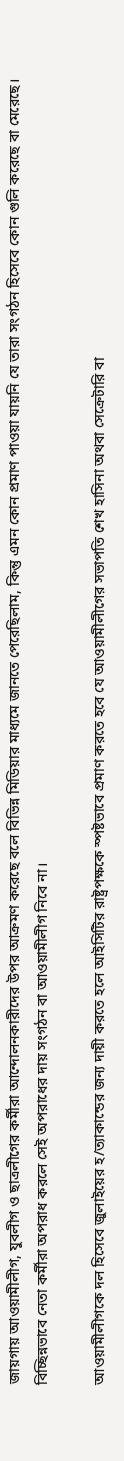জায়গায় আওয়ামীলীগ, যুবলীগ ও ছাত্রলীগের কর্মীরা আন্দোলনকারীদের উপর আক্রমণ করেছে বলে বিভিন্ন মিডিয়ার মাধ্যমে জানতে পেরেছিলাম, কিন্তু এমন কোন প্রমাণ পাওয়া যায়নি যে তারা সংগঠন হিসেবে কোন গুলি করেছে বা মেরেছে। বিচ্ছিন্নভাবে নেতা কর্মীরা অপরাধ করলে সেই অপরাধের দায় সংগঠন বা আওয়ামীলীগ নিবে না।

আওয়ামীলীগকে দল হিসেবে জুলাইয়ের হ/ত্যাকান্ডের জন্য দায়ী করতে হলে আইসিটির রাষ্ট্রপক্ষকে স্পষ্টভাবে প্রমাণ করতে হবে যে আওয়ামীলীগের সভাপতি শেখ হাসিনা অথবা সেক্রেটারি বা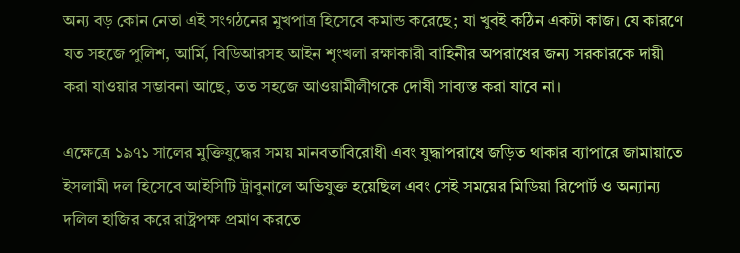অন্য বড় কোন নেতা এই সংগঠনের মুখপাত্র হিসেবে কমান্ড করেছে; যা খুবই কঠিন একটা কাজ। যে কারণে যত সহজে পুলিশ, আর্মি, বিডিআরসহ আইন শৃংখলা রক্ষাকারী বাহিনীর অপরাধের জন্য সরকারকে দায়ী করা যাওয়ার সম্ভাবনা আছে, তত সহজে আওয়ামীলীগকে দোষী সাব্যস্ত করা যাবে না।

এক্ষেত্রে ১৯৭১ সালের মুক্তিযুদ্ধের সময় মানবতাবিরোধী এবং যুদ্ধাপরাধে জড়িত থাকার ব্যাপারে জামায়াতে ইসলামী দল হিসেবে আইসিটি ট্রাবুনালে অভিযুক্ত হয়েছিল এবং সেই সময়ের মিডিয়া রিপোর্ট ও অন্যান্য দলিল হাজির করে রাষ্ট্রপক্ষ প্রমাণ করতে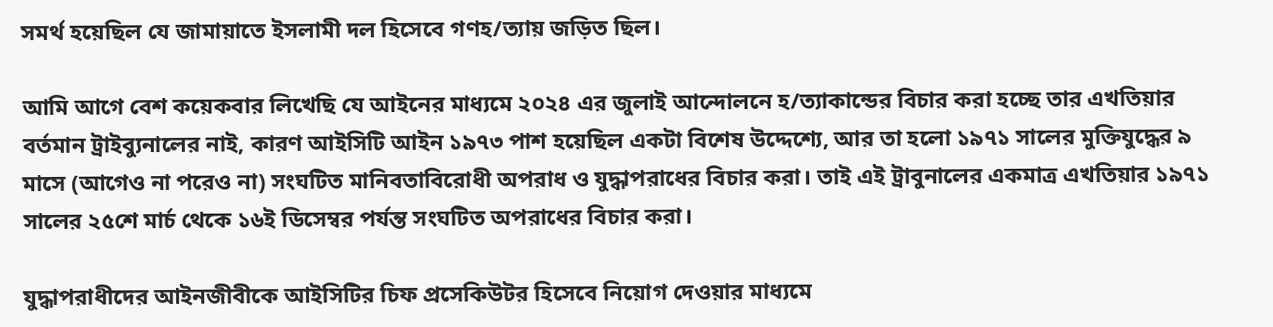সমর্থ হয়েছিল যে জামায়াতে ইসলামী দল হিসেবে গণহ/ত্যায় জড়িত ছিল।

আমি আগে বেশ কয়েকবার লিখেছি যে আইনের মাধ্যমে ২০২৪ এর জুলাই আন্দোলনে হ/ত্যাকান্ডের বিচার করা হচ্ছে তার এখতিয়ার বর্তমান ট্রাইব্যুনালের নাই, কারণ আইসিটি আইন ১৯৭৩ পাশ হয়েছিল একটা বিশেষ উদ্দেশ্যে, আর তা হলো ১৯৭১ সালের মুক্তিযুদ্ধের ৯ মাসে (আগেও না পরেও না) সংঘটিত মানিবতাবিরোধী অপরাধ ও যুদ্ধাপরাধের বিচার করা। তাই এই ট্রাবুনালের একমাত্র এখতিয়ার ১৯৭১ সালের ২৫শে মার্চ থেকে ১৬ই ডিসেম্বর পর্যন্ত সংঘটিত অপরাধের বিচার করা।

যুদ্ধাপরাধীদের আইনজীবীকে আইসিটির চিফ প্রসেকিউটর হিসেবে নিয়োগ দেওয়ার মাধ্যমে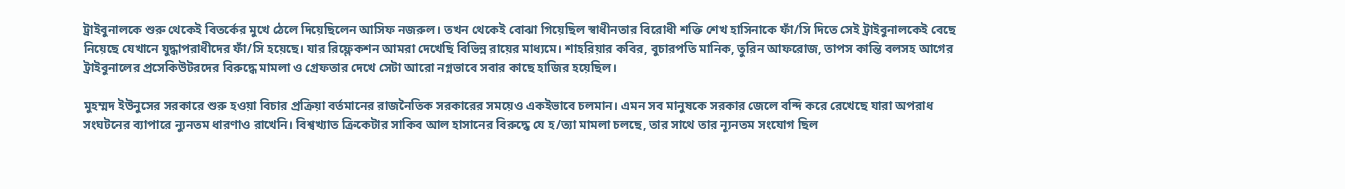ট্রাইবুনালকে শুরু থেকেই বিতর্কের মুখে ঠেলে দিয়েছিলেন আসিফ নজরুল। তখন থেকেই বোঝা গিয়েছিল স্বাধীনতার বিরোধী শক্তি শেখ হাসিনাকে ফাঁ/সি দিতে সেই ট্রাইবুনালকেই বেছে নিয়েছে যেখানে যুদ্ধাপরাধীদের ফাঁ/সি হয়েছে। যার রিফ্লেকশন আমরা দেখেছি বিভিন্ন রায়ের মাধ্যমে। শাহরিয়ার কবির, বুচারপতি মানিক, তুরিন আফরোজ, তাপস কান্তি বলসহ আগের ট্রাইবুনালের প্রসেকিউটরদের বিরুদ্ধে মামলা ও গ্রেফতার দেখে সেটা আরো নগ্নভাবে সবার কাছে হাজির হয়েছিল।

মুহম্মদ ইউনুসের সরকারে শুরু হওয়া বিচার প্রক্রিয়া বর্তমানের রাজনৈতিক সরকারের সময়েও একইভাবে চলমান। এমন সব মানুষকে সরকার জেলে বন্দি করে রেখেছে যারা অপরাধ সংঘটনের ব্যাপারে ন্যুনতম ধারণাও রাখেনি। বিশ্বখ্যাত ক্রিকেটার সাকিব আল হাসানের বিরুদ্ধে যে হ/ত্যা মামলা চলছে, তার সাথে তার ন্যূনতম সংযোগ ছিল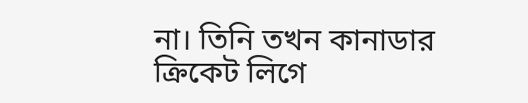না। তিনি তখন কানাডার ক্রিকেট লিগে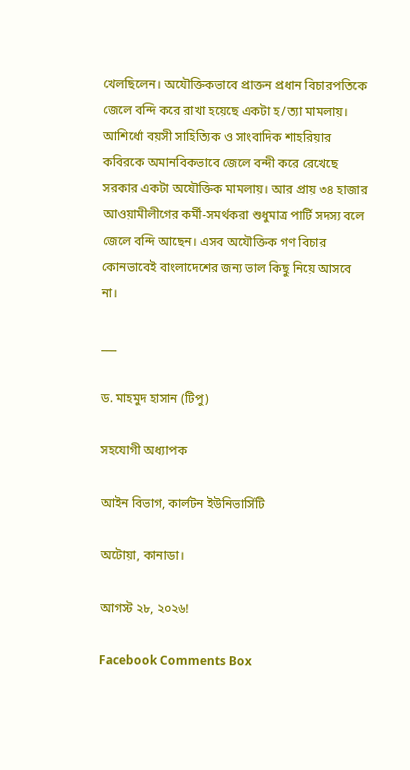খেলছিলেন। অযৌক্তিকভাবে প্রাক্তন প্রধান বিচারপতিকে জেলে বন্দি করে রাখা হয়েছে একটা হ/ত্যা মামলায়। আশির্ধো বয়সী সাহিত্যিক ও সাংবাদিক শাহরিয়ার কবিরকে অমানবিকভাবে জেলে বন্দী করে রেখেছে সরকার একটা অযৌক্তিক মামলায়। আর প্রায় ৩৪ হাজার আওয়ামীলীগের কর্মী-সমর্থকরা শুধুমাত্র পার্টি সদস্য বলে জেলে বন্দি আছেন। এসব অযৌক্তিক গণ বিচার কোনভাবেই বাংলাদেশের জন্য ভাল কিছু নিয়ে আসবে না।

___

ড. মাহমুদ হাসান (টিপু)

সহযোগী অধ্যাপক

আইন বিভাগ, কার্লটন ইউনিভার্সিটি

অটোয়া, কানাডা।

আগস্ট ২৮, ২০২৬!

Facebook Comments Box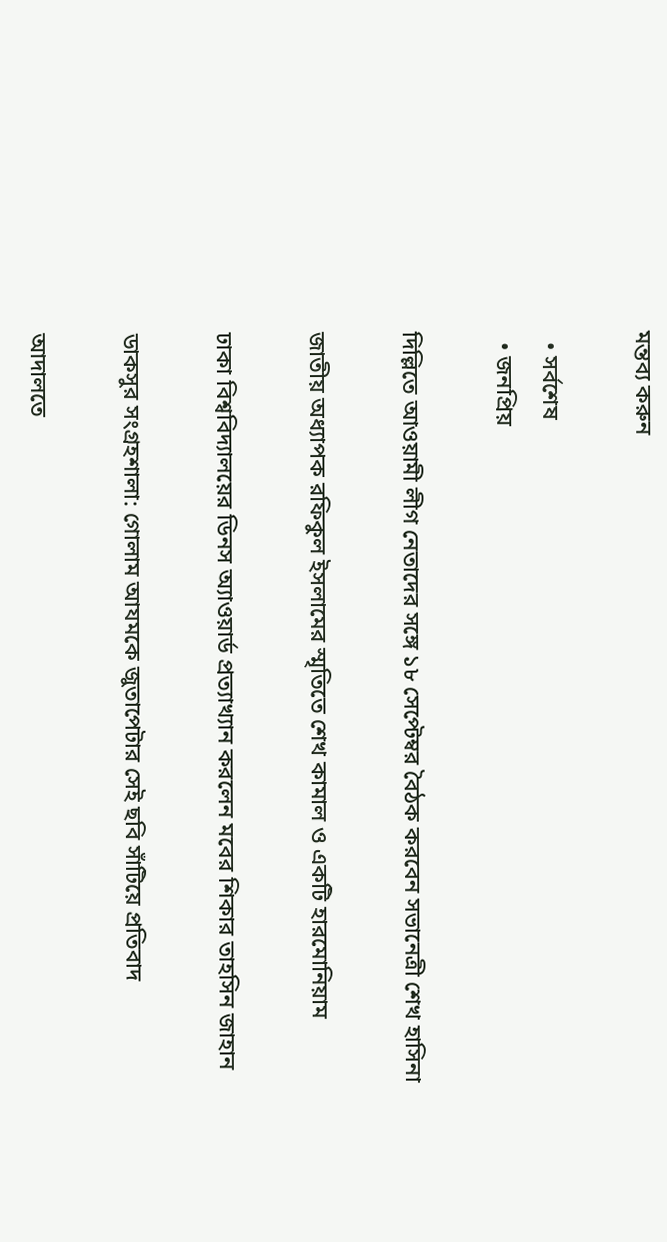মন্তব্য করুন

  • সর্বশেষ
  • জনপ্রিয়

দিল্লিতে আওয়ামী লীগ নেতাদের সঙ্গে ১৮ সেপ্টেম্বর বৈঠক করবেন সভানেত্রী শেখ হাসিনা

জাতীয় অধ্যাপক রফিকুল ইসলামের স্মৃতিতে শেখ কামাল ও একটি হারমোনিয়াম

ঢাকা বিশ্ববিদ্যালয়ের ডিনস অ্যাওয়ার্ড প্রত্যাখ্যান করলেন মবের শিকার তাহসিন জাহান

ডাকসুর সংগ্রহশালা: গোলাম আযমকে জুতাপেটার সেই ছবি সাঁটিয়ে প্রতিবাদ

আদালতে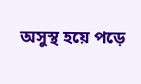অসুস্থ হয়ে পড়ে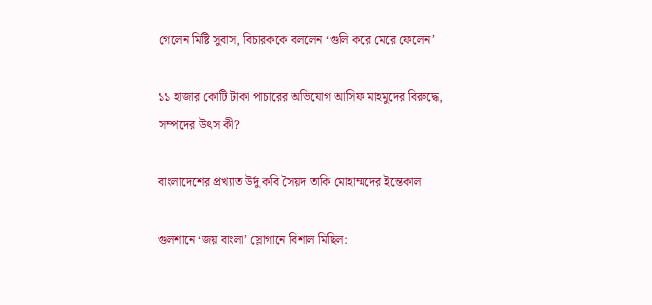গেলেন মিষ্টি সুবাস, বিচারককে বললেন ‘গুলি করে মেরে ফেলেন’

১১ হাজার কোটি টাকা পাচারের অভিযোগ আসিফ মাহমুদের বিরুদ্ধে, সম্পদের উৎস কী?

বাংলাদেশের প্রখ্যাত উর্দু কবি সৈয়দ তাকি মোহাম্মদের ইন্তেকাল

গুলশানে ‘জয় বাংলা’ স্লোগানে বিশাল মিছিল: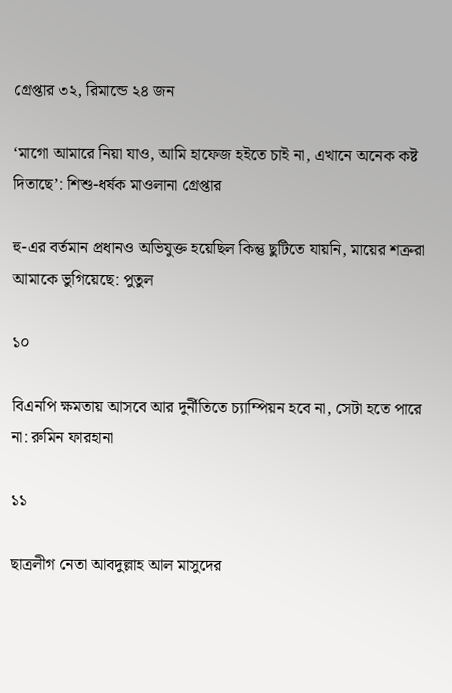গ্রেপ্তার ৩২, রিমান্ডে ২৪ জন

‘মাগো আমারে নিয়া যাও, আমি হাফেজ হইতে চাই না, এখানে অনেক কষ্ট দিতাছে’: শিশু-ধর্ষক মাওলানা গ্রেপ্তার

হু-এর বর্তমান প্রধানও অভিযুক্ত হয়েছিল কিন্তু ছুটিতে যায়নি, মায়ের শত্রুরা আমাকে ‍ভুগিয়েছে: পুতুল

১০

বিএনপি ক্ষমতায় আসবে আর দুর্নীতিতে চ্যাম্পিয়ন হবে না, সেটা হতে পারে না: রুমিন ফারহানা

১১

ছাত্রলীগ নেতা আবদুল্লাহ আল মাসুদের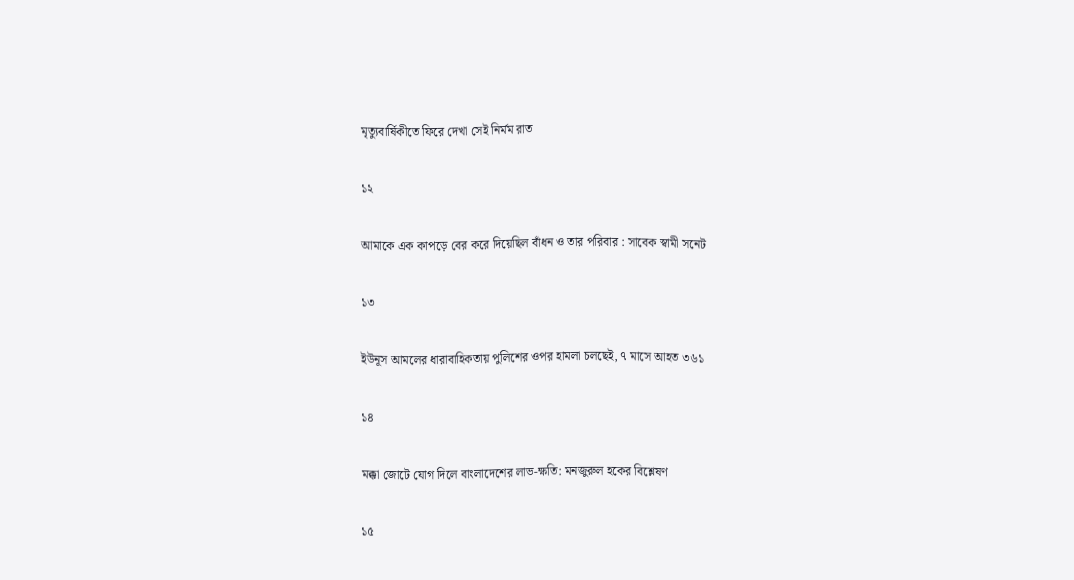মৃত্যুবার্ষিকীতে ফিরে দেখা সেই নির্মম রাত

১২

আমাকে এক কাপড়ে বের করে দিয়েছিল বাঁধন ও তার পরিবার : সাবেক স্বামী সনেট

১৩

ইউনূস আমলের ধারাবাহিকতায় পুলিশের ওপর হামলা চলছেই, ৭ মাসে আহত ৩৬১

১৪

মক্কা জোটে যোগ দিলে বাংলাদেশের লাভ-ক্ষতি: মনজুরুল হকের বিশ্লেষণ

১৫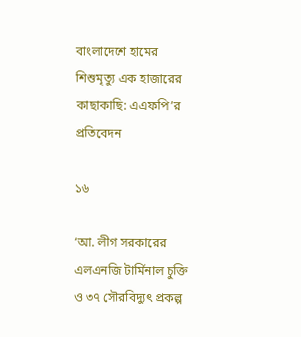বাংলাদেশে হামের শিশুমৃত্যু এক হাজারের কাছাকাছি: এএফপি’র প্রতিবেদন

১৬

‘আ. লীগ সরকারের এলএনজি টার্মিনাল চুক্তি ও ৩৭ সৌরবিদ্যুৎ প্রকল্প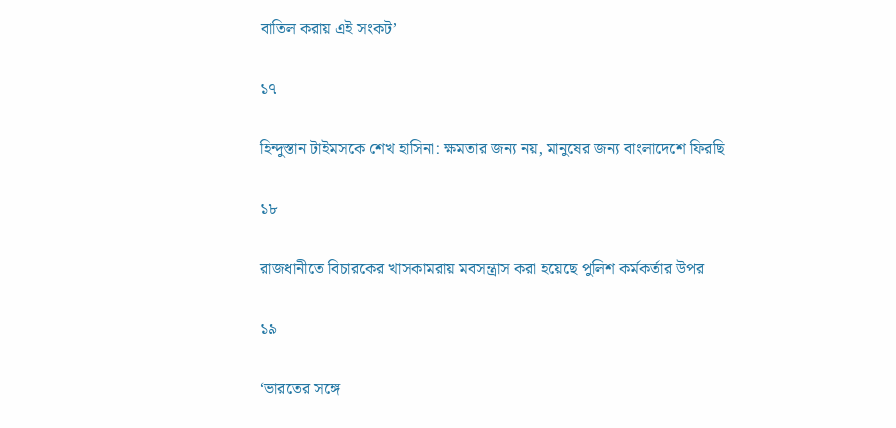বাতিল করায় এই সংকট’

১৭

হিন্দুস্তান টাইমসকে শেখ হাসিনা: ক্ষমতার জন্য নয়, মানুষের জন্য বাংলাদেশে ফিরছি

১৮

রাজধানীতে বিচারকের খাসকামরায় মবসন্ত্রাস করা হয়েছে পুলিশ কর্মকর্তার উপর

১৯

‘ভারতের সঙ্গে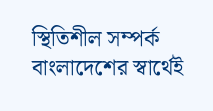স্থিতিশীল সম্পর্ক বাংলাদেশের স্বার্থেই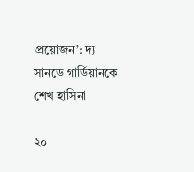প্রয়োজন’: দ্য সানডে গার্ডিয়ানকে শেখ হাসিনা

২০